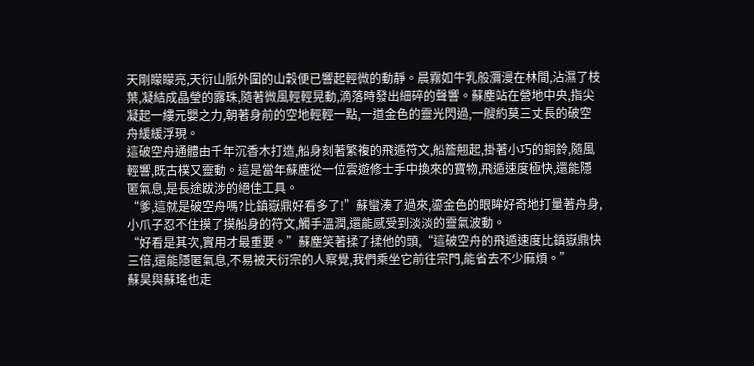天剛矇矇亮,天衍山脈外圍的山穀便已響起輕微的動靜。晨霧如牛乳般瀰漫在林間,沾濕了枝葉,凝結成晶瑩的露珠,隨著微風輕輕晃動,滴落時發出細碎的聲響。蘇塵站在營地中央,指尖凝起一縷元嬰之力,朝著身前的空地輕輕一點,一道金色的靈光閃過,一艘約莫三丈長的破空舟緩緩浮現。
這破空舟通體由千年沉香木打造,船身刻著繁複的飛遁符文,船簷翹起,掛著小巧的銅鈴,隨風輕響,既古樸又靈動。這是當年蘇塵從一位雲遊修士手中換來的寶物,飛遁速度極快,還能隱匿氣息,是長途跋涉的絕佳工具。
“爹,這就是破空舟嗎?比鎮嶽鼎好看多了!”蘇蠻湊了過來,鎏金色的眼眸好奇地打量著舟身,小爪子忍不住摸了摸船身的符文,觸手溫潤,還能感受到淡淡的靈氣波動。
“好看是其次,實用才最重要。”蘇塵笑著揉了揉他的頭,“這破空舟的飛遁速度比鎮嶽鼎快三倍,還能隱匿氣息,不易被天衍宗的人察覺,我們乘坐它前往宗門,能省去不少麻煩。”
蘇昊與蘇瑤也走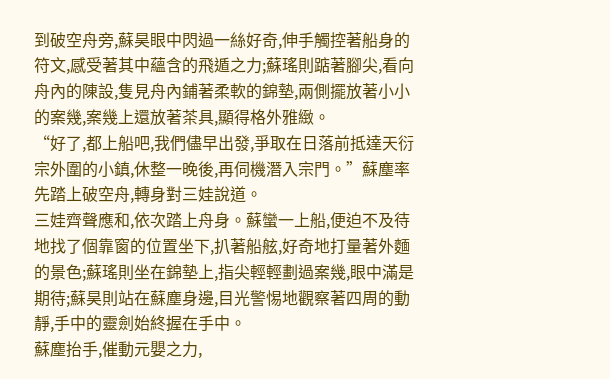到破空舟旁,蘇昊眼中閃過一絲好奇,伸手觸控著船身的符文,感受著其中蘊含的飛遁之力;蘇瑤則踮著腳尖,看向舟內的陳設,隻見舟內鋪著柔軟的錦墊,兩側擺放著小小的案幾,案幾上還放著茶具,顯得格外雅緻。
“好了,都上船吧,我們儘早出發,爭取在日落前抵達天衍宗外圍的小鎮,休整一晚後,再伺機潛入宗門。”蘇塵率先踏上破空舟,轉身對三娃說道。
三娃齊聲應和,依次踏上舟身。蘇蠻一上船,便迫不及待地找了個靠窗的位置坐下,扒著船舷,好奇地打量著外麵的景色;蘇瑤則坐在錦墊上,指尖輕輕劃過案幾,眼中滿是期待;蘇昊則站在蘇塵身邊,目光警惕地觀察著四周的動靜,手中的靈劍始終握在手中。
蘇塵抬手,催動元嬰之力,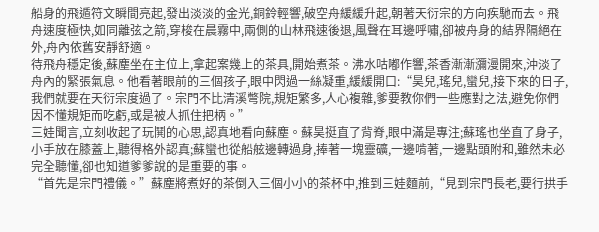船身的飛遁符文瞬間亮起,發出淡淡的金光,銅鈴輕響,破空舟緩緩升起,朝著天衍宗的方向疾馳而去。飛舟速度極快,如同離弦之箭,穿梭在晨霧中,兩側的山林飛速後退,風聲在耳邊呼嘯,卻被舟身的結界隔絕在外,舟內依舊安靜舒適。
待飛舟穩定後,蘇塵坐在主位上,拿起案幾上的茶具,開始煮茶。沸水咕嘟作響,茶香漸漸瀰漫開來,沖淡了舟內的緊張氣息。他看著眼前的三個孩子,眼中閃過一絲凝重,緩緩開口:“昊兒,瑤兒,蠻兒,接下來的日子,我們就要在天衍宗度過了。宗門不比清溪彆院,規矩繁多,人心複雜,爹要教你們一些應對之法,避免你們因不懂規矩而吃虧,或是被人抓住把柄。”
三娃聞言,立刻收起了玩鬨的心思,認真地看向蘇塵。蘇昊挺直了背脊,眼中滿是專注;蘇瑤也坐直了身子,小手放在膝蓋上,聽得格外認真;蘇蠻也從船舷邊轉過身,捧著一塊靈礦,一邊啃著,一邊點頭附和,雖然未必完全聽懂,卻也知道爹爹說的是重要的事。
“首先是宗門禮儀。”蘇塵將煮好的茶倒入三個小小的茶杯中,推到三娃麵前,“見到宗門長老,要行拱手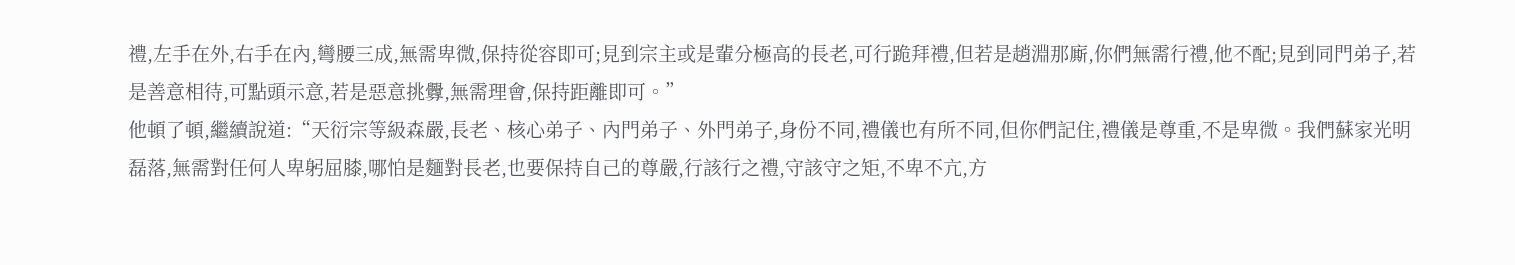禮,左手在外,右手在內,彎腰三成,無需卑微,保持從容即可;見到宗主或是輩分極高的長老,可行跪拜禮,但若是趙淵那廝,你們無需行禮,他不配;見到同門弟子,若是善意相待,可點頭示意,若是惡意挑釁,無需理會,保持距離即可。”
他頓了頓,繼續說道:“天衍宗等級森嚴,長老、核心弟子、內門弟子、外門弟子,身份不同,禮儀也有所不同,但你們記住,禮儀是尊重,不是卑微。我們蘇家光明磊落,無需對任何人卑躬屈膝,哪怕是麵對長老,也要保持自己的尊嚴,行該行之禮,守該守之矩,不卑不亢,方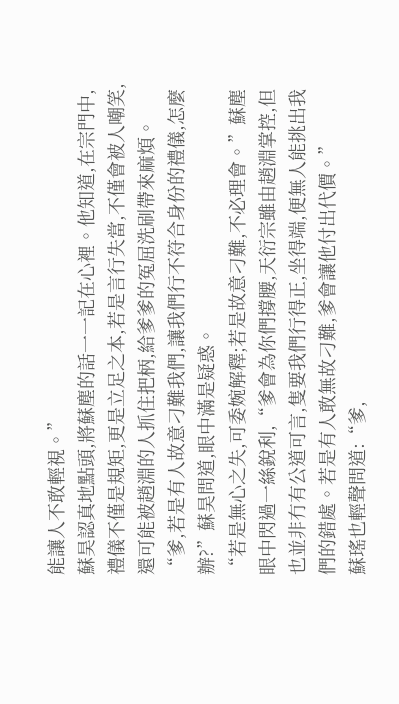能讓人不敢輕視。”
蘇昊認真地點頭,將蘇塵的話一一記在心裡。他知道,在宗門中,禮儀不僅是規矩,更是立足之本,若是言行失當,不僅會被人嘲笑,還可能被趙淵的人抓住把柄,給爹爹的冤屈洗刷帶來麻煩。
“爹,若是有人故意刁難我們,讓我們行不符合身份的禮儀,怎麼辦?”蘇昊問道,眼中滿是疑惑。
“若是無心之失,可委婉解釋;若是故意刁難,不必理會。”蘇塵眼中閃過一絲銳利,“爹會為你們撐腰,天衍宗雖由趙淵掌控,但也並非冇有公道可言,隻要我們行得正,坐得端,便無人能挑出我們的錯處。若是有人敢無故刁難,爹會讓他付出代價。”
蘇瑤也輕聲問道:“爹,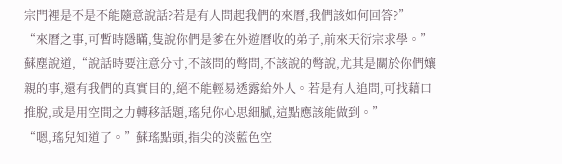宗門裡是不是不能隨意說話?若是有人問起我們的來曆,我們該如何回答?”
“來曆之事,可暫時隱瞞,隻說你們是爹在外遊曆收的弟子,前來天衍宗求學。”蘇塵說道,“說話時要注意分寸,不該問的彆問,不該說的彆說,尤其是關於你們孃親的事,還有我們的真實目的,絕不能輕易透露給外人。若是有人追問,可找藉口推脫,或是用空間之力轉移話題,瑤兒你心思細膩,這點應該能做到。”
“嗯,瑤兒知道了。”蘇瑤點頭,指尖的淡藍色空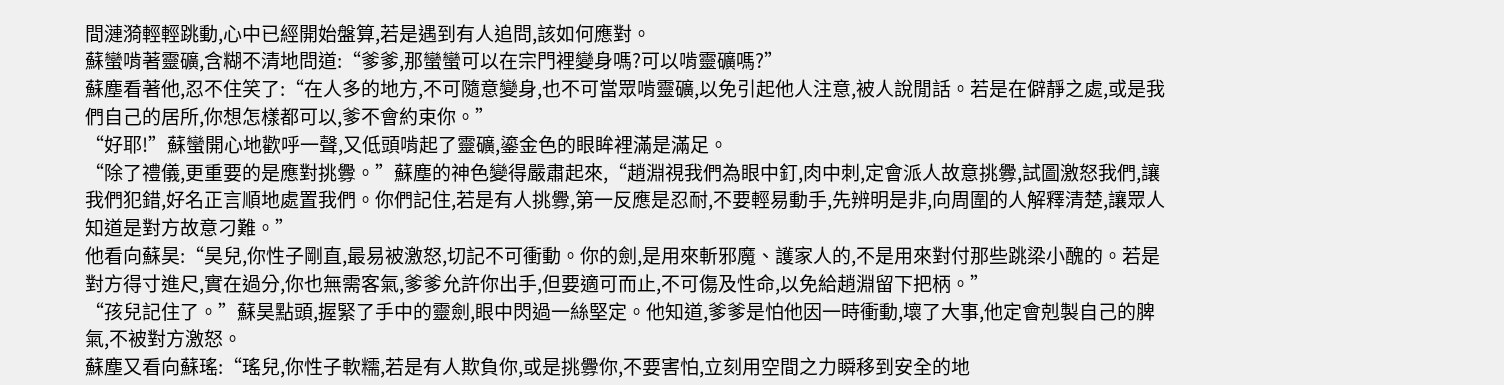間漣漪輕輕跳動,心中已經開始盤算,若是遇到有人追問,該如何應對。
蘇蠻啃著靈礦,含糊不清地問道:“爹爹,那蠻蠻可以在宗門裡變身嗎?可以啃靈礦嗎?”
蘇塵看著他,忍不住笑了:“在人多的地方,不可隨意變身,也不可當眾啃靈礦,以免引起他人注意,被人說閒話。若是在僻靜之處,或是我們自己的居所,你想怎樣都可以,爹不會約束你。”
“好耶!”蘇蠻開心地歡呼一聲,又低頭啃起了靈礦,鎏金色的眼眸裡滿是滿足。
“除了禮儀,更重要的是應對挑釁。”蘇塵的神色變得嚴肅起來,“趙淵視我們為眼中釘,肉中刺,定會派人故意挑釁,試圖激怒我們,讓我們犯錯,好名正言順地處置我們。你們記住,若是有人挑釁,第一反應是忍耐,不要輕易動手,先辨明是非,向周圍的人解釋清楚,讓眾人知道是對方故意刁難。”
他看向蘇昊:“昊兒,你性子剛直,最易被激怒,切記不可衝動。你的劍,是用來斬邪魔、護家人的,不是用來對付那些跳梁小醜的。若是對方得寸進尺,實在過分,你也無需客氣,爹爹允許你出手,但要適可而止,不可傷及性命,以免給趙淵留下把柄。”
“孩兒記住了。”蘇昊點頭,握緊了手中的靈劍,眼中閃過一絲堅定。他知道,爹爹是怕他因一時衝動,壞了大事,他定會剋製自己的脾氣,不被對方激怒。
蘇塵又看向蘇瑤:“瑤兒,你性子軟糯,若是有人欺負你,或是挑釁你,不要害怕,立刻用空間之力瞬移到安全的地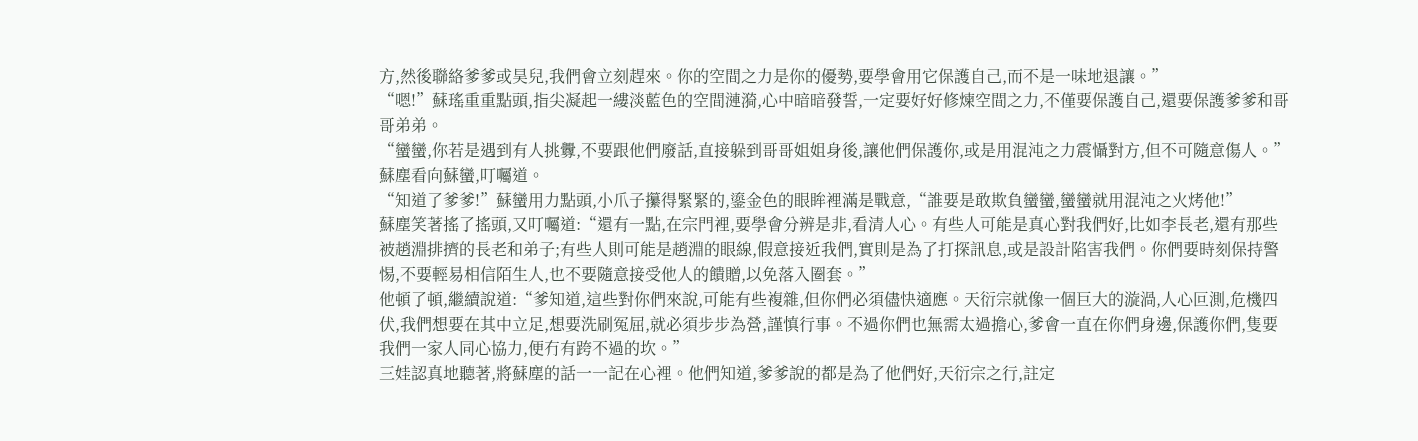方,然後聯絡爹爹或昊兒,我們會立刻趕來。你的空間之力是你的優勢,要學會用它保護自己,而不是一味地退讓。”
“嗯!”蘇瑤重重點頭,指尖凝起一縷淡藍色的空間漣漪,心中暗暗發誓,一定要好好修煉空間之力,不僅要保護自己,還要保護爹爹和哥哥弟弟。
“蠻蠻,你若是遇到有人挑釁,不要跟他們廢話,直接躲到哥哥姐姐身後,讓他們保護你,或是用混沌之力震懾對方,但不可隨意傷人。”蘇塵看向蘇蠻,叮囑道。
“知道了爹爹!”蘇蠻用力點頭,小爪子攥得緊緊的,鎏金色的眼眸裡滿是戰意,“誰要是敢欺負蠻蠻,蠻蠻就用混沌之火烤他!”
蘇塵笑著搖了搖頭,又叮囑道:“還有一點,在宗門裡,要學會分辨是非,看清人心。有些人可能是真心對我們好,比如李長老,還有那些被趙淵排擠的長老和弟子;有些人則可能是趙淵的眼線,假意接近我們,實則是為了打探訊息,或是設計陷害我們。你們要時刻保持警惕,不要輕易相信陌生人,也不要隨意接受他人的饋贈,以免落入圈套。”
他頓了頓,繼續說道:“爹知道,這些對你們來說,可能有些複雜,但你們必須儘快適應。天衍宗就像一個巨大的漩渦,人心叵測,危機四伏,我們想要在其中立足,想要洗刷冤屈,就必須步步為營,謹慎行事。不過你們也無需太過擔心,爹會一直在你們身邊,保護你們,隻要我們一家人同心協力,便冇有跨不過的坎。”
三娃認真地聽著,將蘇塵的話一一記在心裡。他們知道,爹爹說的都是為了他們好,天衍宗之行,註定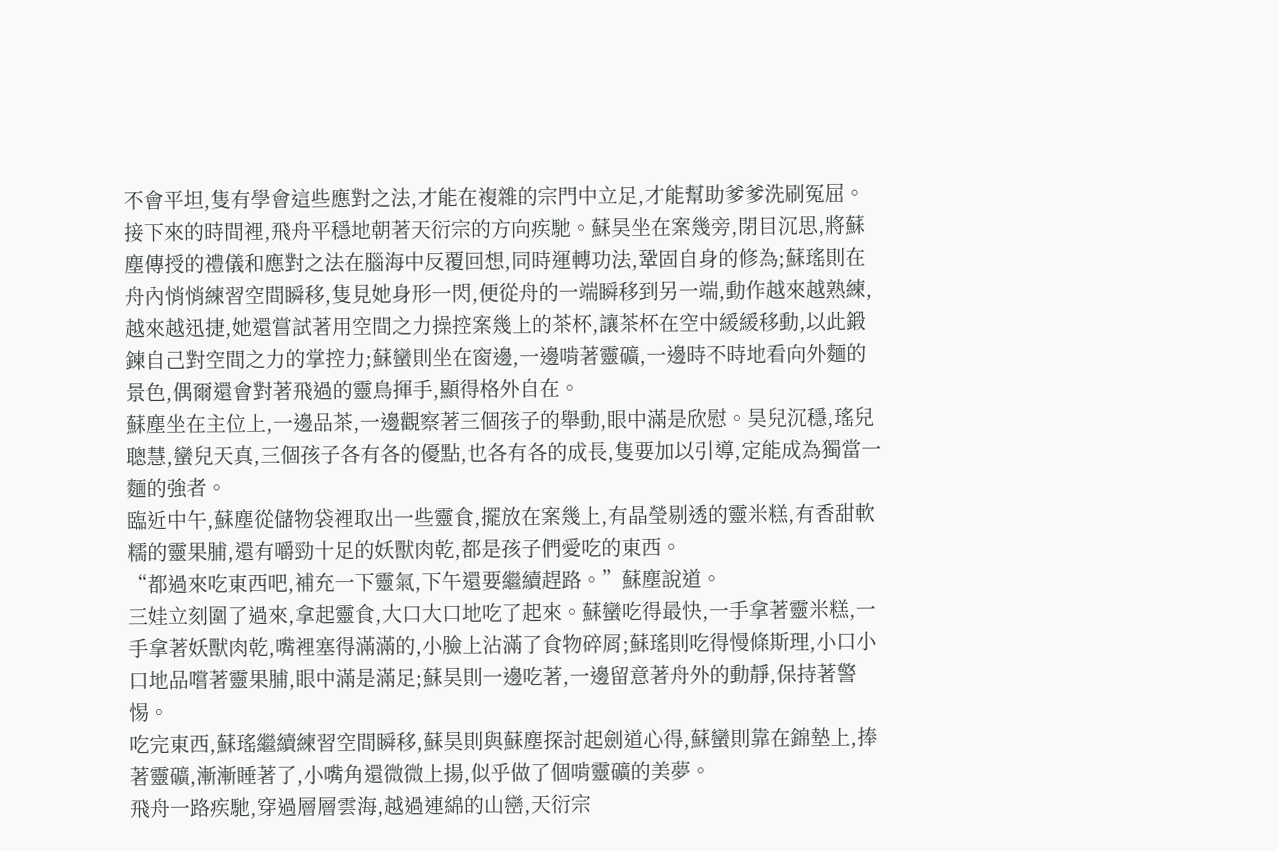不會平坦,隻有學會這些應對之法,才能在複雜的宗門中立足,才能幫助爹爹洗刷冤屈。
接下來的時間裡,飛舟平穩地朝著天衍宗的方向疾馳。蘇昊坐在案幾旁,閉目沉思,將蘇塵傳授的禮儀和應對之法在腦海中反覆回想,同時運轉功法,鞏固自身的修為;蘇瑤則在舟內悄悄練習空間瞬移,隻見她身形一閃,便從舟的一端瞬移到另一端,動作越來越熟練,越來越迅捷,她還嘗試著用空間之力操控案幾上的茶杯,讓茶杯在空中緩緩移動,以此鍛鍊自己對空間之力的掌控力;蘇蠻則坐在窗邊,一邊啃著靈礦,一邊時不時地看向外麵的景色,偶爾還會對著飛過的靈鳥揮手,顯得格外自在。
蘇塵坐在主位上,一邊品茶,一邊觀察著三個孩子的舉動,眼中滿是欣慰。昊兒沉穩,瑤兒聰慧,蠻兒天真,三個孩子各有各的優點,也各有各的成長,隻要加以引導,定能成為獨當一麵的強者。
臨近中午,蘇塵從儲物袋裡取出一些靈食,擺放在案幾上,有晶瑩剔透的靈米糕,有香甜軟糯的靈果脯,還有嚼勁十足的妖獸肉乾,都是孩子們愛吃的東西。
“都過來吃東西吧,補充一下靈氣,下午還要繼續趕路。”蘇塵說道。
三娃立刻圍了過來,拿起靈食,大口大口地吃了起來。蘇蠻吃得最快,一手拿著靈米糕,一手拿著妖獸肉乾,嘴裡塞得滿滿的,小臉上沾滿了食物碎屑;蘇瑤則吃得慢條斯理,小口小口地品嚐著靈果脯,眼中滿是滿足;蘇昊則一邊吃著,一邊留意著舟外的動靜,保持著警惕。
吃完東西,蘇瑤繼續練習空間瞬移,蘇昊則與蘇塵探討起劍道心得,蘇蠻則靠在錦墊上,捧著靈礦,漸漸睡著了,小嘴角還微微上揚,似乎做了個啃靈礦的美夢。
飛舟一路疾馳,穿過層層雲海,越過連綿的山巒,天衍宗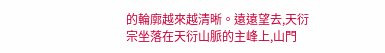的輪廓越來越清晰。遠遠望去,天衍宗坐落在天衍山脈的主峰上,山門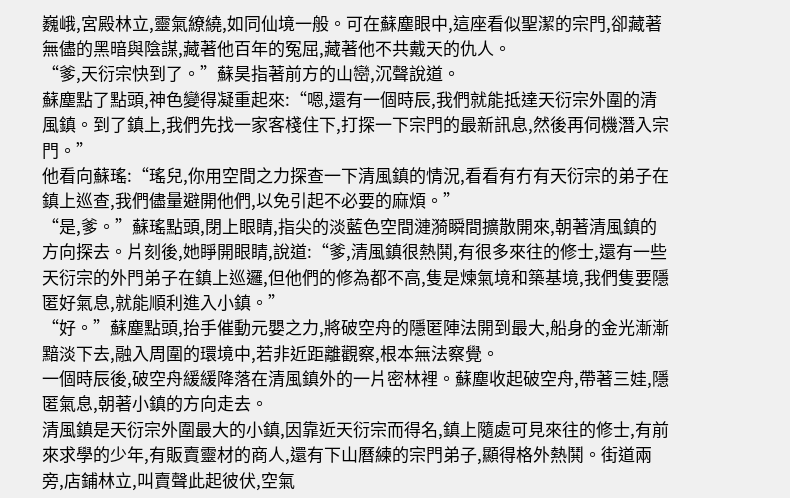巍峨,宮殿林立,靈氣繚繞,如同仙境一般。可在蘇塵眼中,這座看似聖潔的宗門,卻藏著無儘的黑暗與陰謀,藏著他百年的冤屈,藏著他不共戴天的仇人。
“爹,天衍宗快到了。”蘇昊指著前方的山巒,沉聲說道。
蘇塵點了點頭,神色變得凝重起來:“嗯,還有一個時辰,我們就能抵達天衍宗外圍的清風鎮。到了鎮上,我們先找一家客棧住下,打探一下宗門的最新訊息,然後再伺機潛入宗門。”
他看向蘇瑤:“瑤兒,你用空間之力探查一下清風鎮的情況,看看有冇有天衍宗的弟子在鎮上巡查,我們儘量避開他們,以免引起不必要的麻煩。”
“是,爹。”蘇瑤點頭,閉上眼睛,指尖的淡藍色空間漣漪瞬間擴散開來,朝著清風鎮的方向探去。片刻後,她睜開眼睛,說道:“爹,清風鎮很熱鬨,有很多來往的修士,還有一些天衍宗的外門弟子在鎮上巡邏,但他們的修為都不高,隻是煉氣境和築基境,我們隻要隱匿好氣息,就能順利進入小鎮。”
“好。”蘇塵點頭,抬手催動元嬰之力,將破空舟的隱匿陣法開到最大,船身的金光漸漸黯淡下去,融入周圍的環境中,若非近距離觀察,根本無法察覺。
一個時辰後,破空舟緩緩降落在清風鎮外的一片密林裡。蘇塵收起破空舟,帶著三娃,隱匿氣息,朝著小鎮的方向走去。
清風鎮是天衍宗外圍最大的小鎮,因靠近天衍宗而得名,鎮上隨處可見來往的修士,有前來求學的少年,有販賣靈材的商人,還有下山曆練的宗門弟子,顯得格外熱鬨。街道兩旁,店鋪林立,叫賣聲此起彼伏,空氣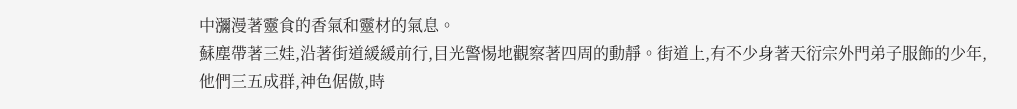中瀰漫著靈食的香氣和靈材的氣息。
蘇塵帶著三娃,沿著街道緩緩前行,目光警惕地觀察著四周的動靜。街道上,有不少身著天衍宗外門弟子服飾的少年,他們三五成群,神色倨傲,時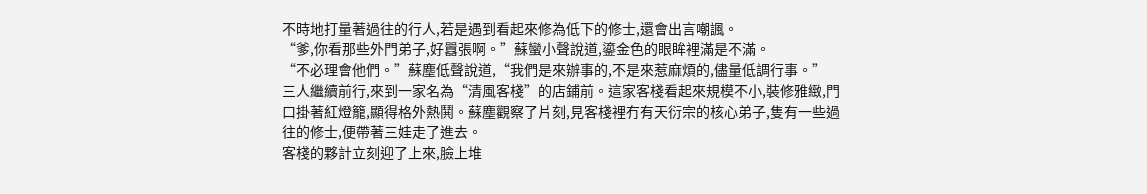不時地打量著過往的行人,若是遇到看起來修為低下的修士,還會出言嘲諷。
“爹,你看那些外門弟子,好囂張啊。”蘇蠻小聲說道,鎏金色的眼眸裡滿是不滿。
“不必理會他們。”蘇塵低聲說道,“我們是來辦事的,不是來惹麻煩的,儘量低調行事。”
三人繼續前行,來到一家名為“清風客棧”的店鋪前。這家客棧看起來規模不小,裝修雅緻,門口掛著紅燈籠,顯得格外熱鬨。蘇塵觀察了片刻,見客棧裡冇有天衍宗的核心弟子,隻有一些過往的修士,便帶著三娃走了進去。
客棧的夥計立刻迎了上來,臉上堆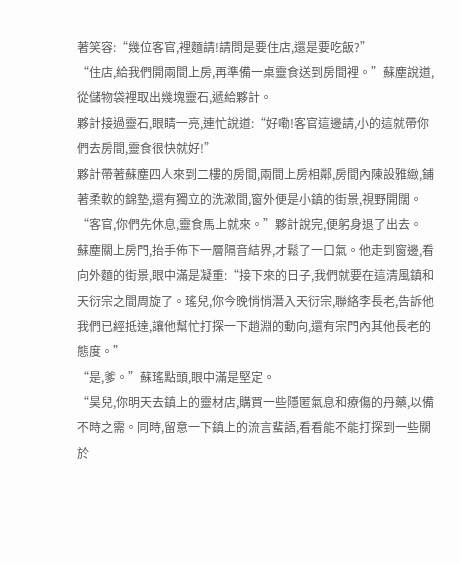著笑容:“幾位客官,裡麵請!請問是要住店,還是要吃飯?”
“住店,給我們開兩間上房,再準備一桌靈食送到房間裡。”蘇塵說道,從儲物袋裡取出幾塊靈石,遞給夥計。
夥計接過靈石,眼睛一亮,連忙說道:“好嘞!客官這邊請,小的這就帶你們去房間,靈食很快就好!”
夥計帶著蘇塵四人來到二樓的房間,兩間上房相鄰,房間內陳設雅緻,鋪著柔軟的錦墊,還有獨立的洗漱間,窗外便是小鎮的街景,視野開闊。
“客官,你們先休息,靈食馬上就來。”夥計說完,便躬身退了出去。
蘇塵關上房門,抬手佈下一層隔音結界,才鬆了一口氣。他走到窗邊,看向外麵的街景,眼中滿是凝重:“接下來的日子,我們就要在這清風鎮和天衍宗之間周旋了。瑤兒,你今晚悄悄潛入天衍宗,聯絡李長老,告訴他我們已經抵達,讓他幫忙打探一下趙淵的動向,還有宗門內其他長老的態度。”
“是,爹。”蘇瑤點頭,眼中滿是堅定。
“昊兒,你明天去鎮上的靈材店,購買一些隱匿氣息和療傷的丹藥,以備不時之需。同時,留意一下鎮上的流言蜚語,看看能不能打探到一些關於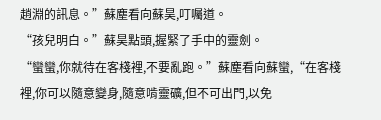趙淵的訊息。”蘇塵看向蘇昊,叮囑道。
“孩兒明白。”蘇昊點頭,握緊了手中的靈劍。
“蠻蠻,你就待在客棧裡,不要亂跑。”蘇塵看向蘇蠻,“在客棧裡,你可以隨意變身,隨意啃靈礦,但不可出門,以免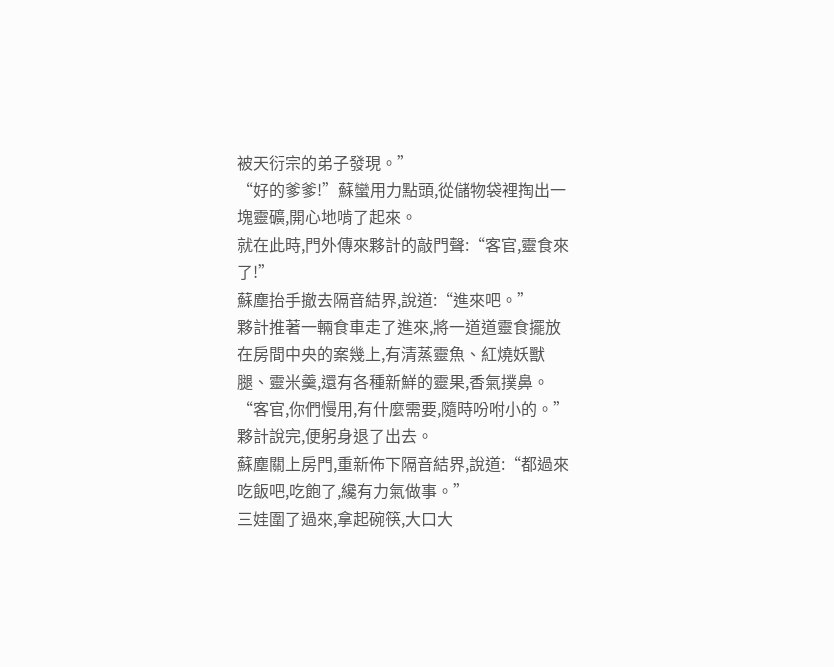被天衍宗的弟子發現。”
“好的爹爹!”蘇蠻用力點頭,從儲物袋裡掏出一塊靈礦,開心地啃了起來。
就在此時,門外傳來夥計的敲門聲:“客官,靈食來了!”
蘇塵抬手撤去隔音結界,說道:“進來吧。”
夥計推著一輛食車走了進來,將一道道靈食擺放在房間中央的案幾上,有清蒸靈魚、紅燒妖獸腿、靈米羹,還有各種新鮮的靈果,香氣撲鼻。
“客官,你們慢用,有什麼需要,隨時吩咐小的。”夥計說完,便躬身退了出去。
蘇塵關上房門,重新佈下隔音結界,說道:“都過來吃飯吧,吃飽了,纔有力氣做事。”
三娃圍了過來,拿起碗筷,大口大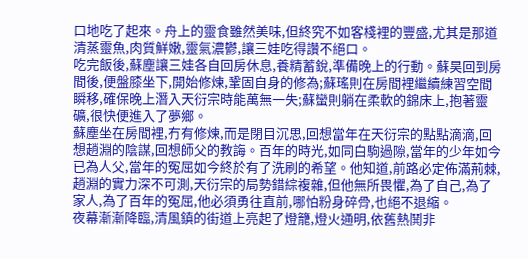口地吃了起來。舟上的靈食雖然美味,但終究不如客棧裡的豐盛,尤其是那道清蒸靈魚,肉質鮮嫩,靈氣濃鬱,讓三娃吃得讚不絕口。
吃完飯後,蘇塵讓三娃各自回房休息,養精蓄銳,準備晚上的行動。蘇昊回到房間後,便盤膝坐下,開始修煉,鞏固自身的修為;蘇瑤則在房間裡繼續練習空間瞬移,確保晚上潛入天衍宗時能萬無一失;蘇蠻則躺在柔軟的錦床上,抱著靈礦,很快便進入了夢鄉。
蘇塵坐在房間裡,冇有修煉,而是閉目沉思,回想當年在天衍宗的點點滴滴,回想趙淵的陰謀,回想師父的教誨。百年的時光,如同白駒過隙,當年的少年如今已為人父,當年的冤屈如今終於有了洗刷的希望。他知道,前路必定佈滿荊棘,趙淵的實力深不可測,天衍宗的局勢錯綜複雜,但他無所畏懼,為了自己,為了家人,為了百年的冤屈,他必須勇往直前,哪怕粉身碎骨,也絕不退縮。
夜幕漸漸降臨,清風鎮的街道上亮起了燈籠,燈火通明,依舊熱鬨非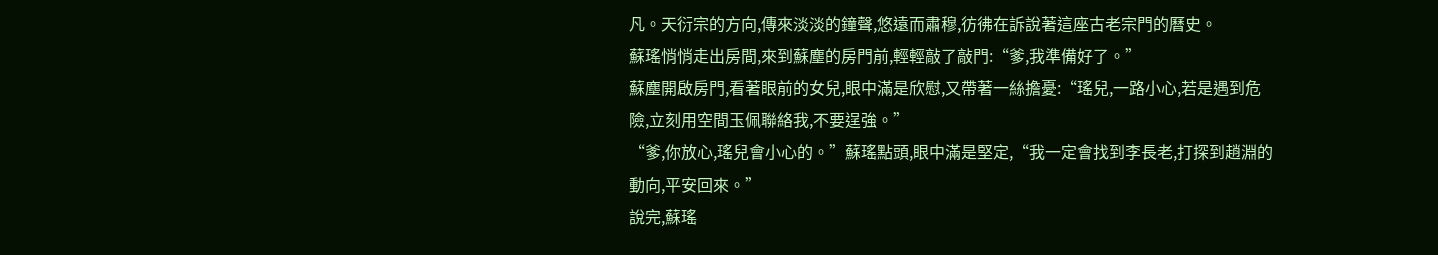凡。天衍宗的方向,傳來淡淡的鐘聲,悠遠而肅穆,彷彿在訴說著這座古老宗門的曆史。
蘇瑤悄悄走出房間,來到蘇塵的房門前,輕輕敲了敲門:“爹,我準備好了。”
蘇塵開啟房門,看著眼前的女兒,眼中滿是欣慰,又帶著一絲擔憂:“瑤兒,一路小心,若是遇到危險,立刻用空間玉佩聯絡我,不要逞強。”
“爹,你放心,瑤兒會小心的。”蘇瑤點頭,眼中滿是堅定,“我一定會找到李長老,打探到趙淵的動向,平安回來。”
說完,蘇瑤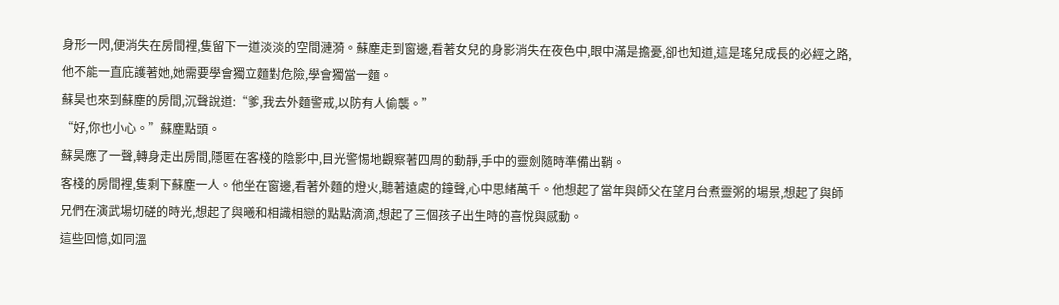身形一閃,便消失在房間裡,隻留下一道淡淡的空間漣漪。蘇塵走到窗邊,看著女兒的身影消失在夜色中,眼中滿是擔憂,卻也知道,這是瑤兒成長的必經之路,他不能一直庇護著她,她需要學會獨立麵對危險,學會獨當一麵。
蘇昊也來到蘇塵的房間,沉聲說道:“爹,我去外麵警戒,以防有人偷襲。”
“好,你也小心。”蘇塵點頭。
蘇昊應了一聲,轉身走出房間,隱匿在客棧的陰影中,目光警惕地觀察著四周的動靜,手中的靈劍隨時準備出鞘。
客棧的房間裡,隻剩下蘇塵一人。他坐在窗邊,看著外麵的燈火,聽著遠處的鐘聲,心中思緒萬千。他想起了當年與師父在望月台煮靈粥的場景,想起了與師兄們在演武場切磋的時光,想起了與曦和相識相戀的點點滴滴,想起了三個孩子出生時的喜悅與感動。
這些回憶,如同溫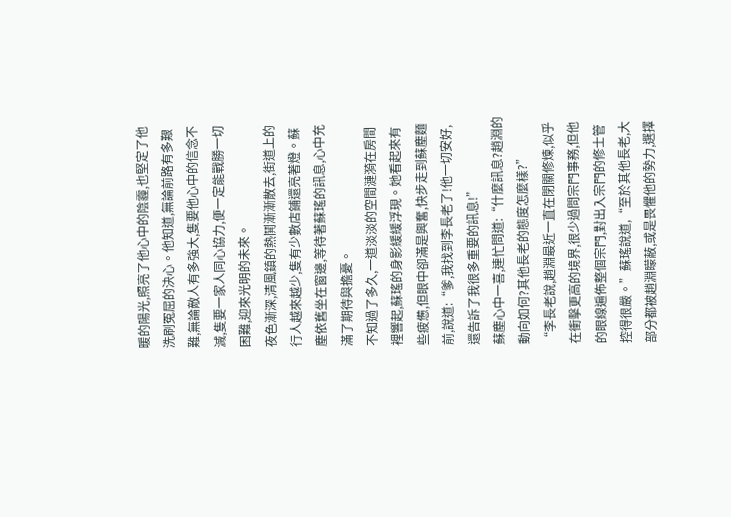暖的陽光,照亮了他心中的陰霾,也堅定了他洗刷冤屈的決心。他知道,無論前路有多艱難,無論敵人有多強大,隻要他心中的信念不滅,隻要一家人同心協力,便一定能戰勝一切困難,迎來光明的未來。
夜色漸深,清風鎮的熱鬨漸漸散去,街道上的行人越來越少,隻有少數店鋪還亮著燈。蘇塵依舊坐在窗邊,等待著蘇瑤的訊息,心中充滿了期待與擔憂。
不知過了多久,一道淡淡的空間漣漪在房間裡響起,蘇瑤的身影緩緩浮現。她看起來有些疲憊,但眼中卻滿是興奮,快步走到蘇塵麵前,說道:“爹,我找到李長老了!他一切安好,還告訴了我很多重要的訊息!”
蘇塵心中一喜,連忙問道:“什麼訊息?趙淵的動向如何?其他長老的態度怎麼樣?”
“李長老說,趙淵最近一直在閉關修煉,似乎在衝擊更高的境界,很少過問宗門事務,但他的眼線遍佈整個宗門,對出入宗門的修士管控得很嚴。”蘇瑤說道,“至於其他長老,大部分都被趙淵矇蔽,或是畏懼他的勢力,選擇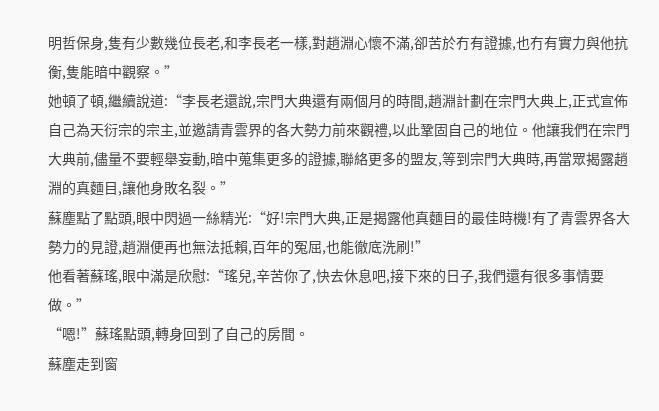明哲保身,隻有少數幾位長老,和李長老一樣,對趙淵心懷不滿,卻苦於冇有證據,也冇有實力與他抗衡,隻能暗中觀察。”
她頓了頓,繼續說道:“李長老還說,宗門大典還有兩個月的時間,趙淵計劃在宗門大典上,正式宣佈自己為天衍宗的宗主,並邀請青雲界的各大勢力前來觀禮,以此鞏固自己的地位。他讓我們在宗門大典前,儘量不要輕舉妄動,暗中蒐集更多的證據,聯絡更多的盟友,等到宗門大典時,再當眾揭露趙淵的真麵目,讓他身敗名裂。”
蘇塵點了點頭,眼中閃過一絲精光:“好!宗門大典,正是揭露他真麵目的最佳時機!有了青雲界各大勢力的見證,趙淵便再也無法抵賴,百年的冤屈,也能徹底洗刷!”
他看著蘇瑤,眼中滿是欣慰:“瑤兒,辛苦你了,快去休息吧,接下來的日子,我們還有很多事情要做。”
“嗯!”蘇瑤點頭,轉身回到了自己的房間。
蘇塵走到窗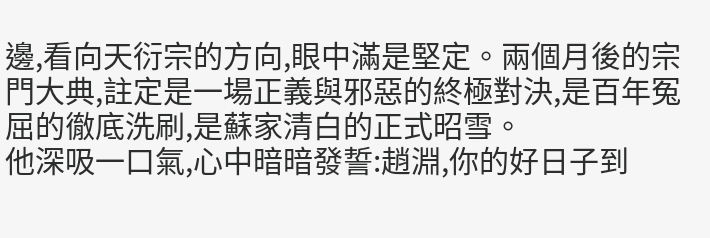邊,看向天衍宗的方向,眼中滿是堅定。兩個月後的宗門大典,註定是一場正義與邪惡的終極對決,是百年冤屈的徹底洗刷,是蘇家清白的正式昭雪。
他深吸一口氣,心中暗暗發誓:趙淵,你的好日子到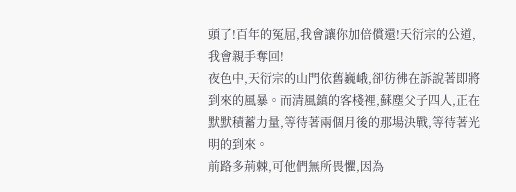頭了!百年的冤屈,我會讓你加倍償還!天衍宗的公道,我會親手奪回!
夜色中,天衍宗的山門依舊巍峨,卻彷彿在訴說著即將到來的風暴。而清風鎮的客棧裡,蘇塵父子四人,正在默默積蓄力量,等待著兩個月後的那場決戰,等待著光明的到來。
前路多荊棘,可他們無所畏懼,因為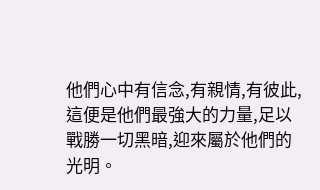他們心中有信念,有親情,有彼此,這便是他們最強大的力量,足以戰勝一切黑暗,迎來屬於他們的光明。